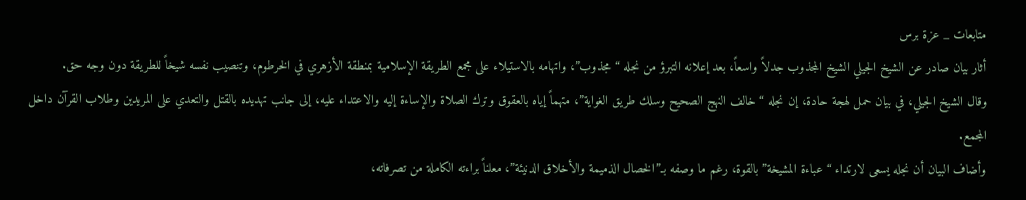متابعات _ عزة برس
أثار بيان صادر عن الشيخ الجيلي الشيخ المجذوب جدلاً واسعاً، بعد إعلانه التبرؤ من نجله “مجذوب”، واتهامه بالاستيلاء على مجمع الطريقة الإسلامية بمنطقة الأزهري في الخرطوم، وتنصيب نفسه شيخاً للطريقة دون وجه حق.
وقال الشيخ الجيلي، في بيان حمل لهجة حادة، إن نجله “خالف النهج الصحيح وسلك طريق الغواية”، متهماً إياه بالعقوق وترك الصلاة والإساءة إليه والاعتداء عليه، إلى جانب تهديده بالقتل والتعدي على المريدين وطلاب القرآن داخل المجمع.
وأضاف البيان أن نجله يسعى لارتداء “عباءة المشيخة” بالقوة، رغم ما وصفه بـ”الخصال الذميمة والأخلاق الدنيئة”، معلناً براءته الكاملة من تصرفاته،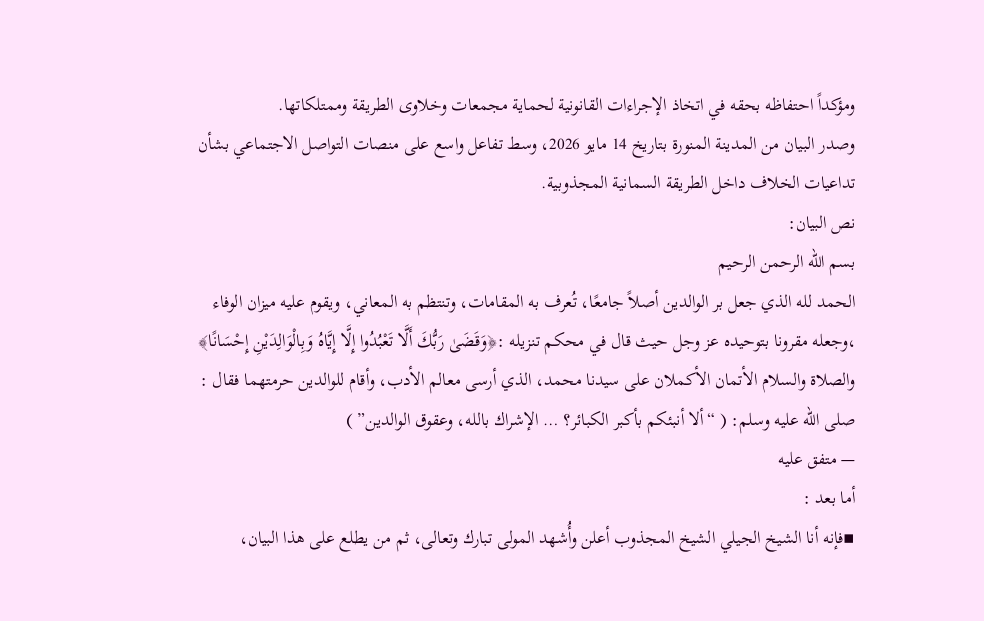ومؤكداً احتفاظه بحقه في اتخاذ الإجراءات القانونية لحماية مجمعات وخلاوى الطريقة وممتلكاتها.
وصدر البيان من المدينة المنورة بتاريخ 14 مايو 2026، وسط تفاعل واسع على منصات التواصل الاجتماعي بشأن تداعيات الخلاف داخل الطريقة السمانية المجذوبية.
نص البيان:
بسم الله الرحمن الرحيم
الحمد لله الذي جعل بر الوالدين أصلاً جامعًا، تُعرف به المقامات، وتنتظم به المعاني، ويقوم عليه ميزان الوفاء ،وجعله مقرونا بتوحيده عز وجل حيث قال في محكم تنزيله :﴿وَقَضَىٰ رَبُّكَ أَلَّا تَعْبُدُوا إِلَّا إِيَّاهُ وَبِالْوَالِدَيْنِ إِحْسَانًا﴾
والصلاة والسلام الأتمان الأكملان على سيدنا محمد، الذي أرسى معالم الأدب، وأقام للوالدين حرمتهما فقال : صلى الله عليه وسلم: ( “ألا أنبئكم بأكبر الكبائر؟ … الإشراك بالله، وعقوق الوالدين” )
— متفق عليه
أما بعد :
▪فإنه أنا الشيخ الجيلي الشيخ المجذوب أعلن وأُشهد المولى تبارك وتعالى، ثم من يطلع على هذا البيان،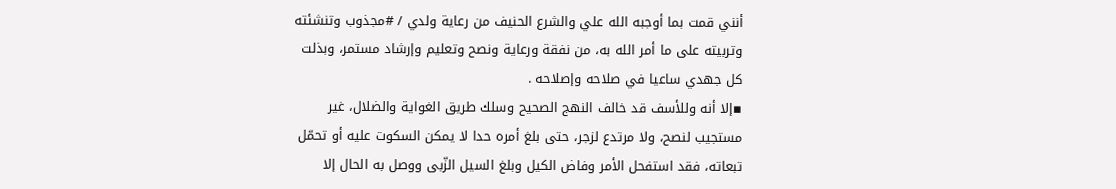أنني قمت بما أوجبه الله علي والشرع الحنيف من رعاية ولدي / #مجذوب وتنشئته وتربيته على ما أمر الله به، من نفقة ورعاية ونصح وتعليم وإرشاد مستمر، وبذلت كل جهدي ساعيا في صلاحه وإصلاحه .
▪إلا أنه وللأسف قد خالف النهج الصحيح وسلك طريق الغواية والضلال، غير مستجيب لنصح، ولا مرتدع لزجر، حتى بلغ أمره حدا لا يمكن السكوت عليه أو تحمّل تبعاته، فقد استفحل الأمر وفاض الكيل وبلغ السيل الزّبى ووصل به الحال إلا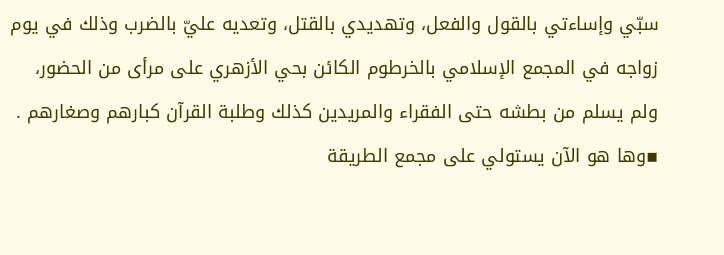سبّي وإساءتي بالقول والفعل، وتهديدي بالقتل، وتعديه عليّ بالضرب وذلك في يوم زواجه في المجمع الإسلامي بالخرطوم الكائن بحي الأزهري على مرأى من الحضور، ولم يسلم من بطشه حتى الفقراء والمريدين كذلك وطلبة القرآن كبارهم وصغارهم .
▪وها هو الآن يستولي على مجمع الطريقة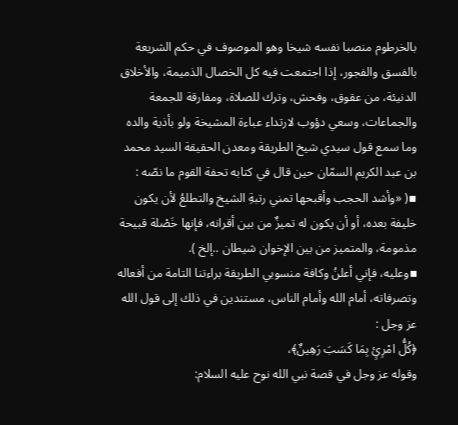بالخرطوم منصبا نفسه شيخا وهو الموصوف في حكم الشريعة بالفسق والفجور، إذا اجتمعت فيه كل الخصال الذميمة، والأخلاق الدنيئة، من عقوق، وفحش، وترك للصلاة، ومفارقة للجمعة والجماعات، وسعي دؤوب لارتداء عباءة المشيخة ولو بأذية والده وما سمع قول سيدي شيخ الطريقة ومعدن الحقيقة السيد محمد بن عبد الكريم السمّان حين قال في كتابه تحفة القوم ما نصّه :
▪( «وأشد الحجب وأقبحها تمني رتبةِ الشيخ والتطلعُ لأن يكون خليفة بعده، أو أن يكون له تميزٌ من بين أقرانه، فإنها خَصْلة قبيحة مذمومة، والمتميز من بين الإخوان شيطان ..إلخ ).
▪وعليه، فإني أعلنُ وكافة منسوبي الطريقة براءتنا التامة من أفعاله وتصرفاته، أمام الله وأمام الناس، مستندين في ذلك إلى قول الله عز وجل :
﴿كُلُّ امْرِئٍ بِمَا كَسَبَ رَهِينٌ﴾،
وقوله عز وجل في قصة نبي الله نوح عليه السلام: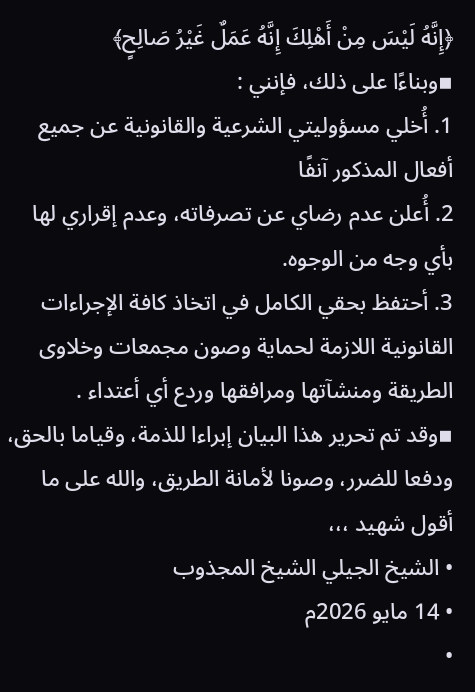﴿إِنَّهُ لَيْسَ مِنْ أَهْلِكَ إِنَّهُ عَمَلٌ غَيْرُ صَالِحٍ﴾
▪وبناءًا على ذلك، فإنني :
1. أُخلي مسؤوليتي الشرعية والقانونية عن جميع أفعال المذكور آنفًا
2. أُعلن عدم رضاي عن تصرفاته، وعدم إقراري لها بأي وجه من الوجوه.
3. أحتفظ بحقي الكامل في اتخاذ كافة الإجراءات القانونية اللازمة لحماية وصون مجمعات وخلاوى الطريقة ومنشآتها ومرافقها وردع أي أعتداء .
▪وقد تم تحرير هذا البيان إبراءا للذمة، وقياما بالحق، ودفعا للضرر، وصونا لأمانة الطريق، والله على ما أقول شهيد ،،،
• الشيخ الجيلي الشيخ المجذوب
• 14 مايو 2026م
•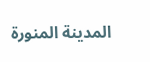المدينة المنورة